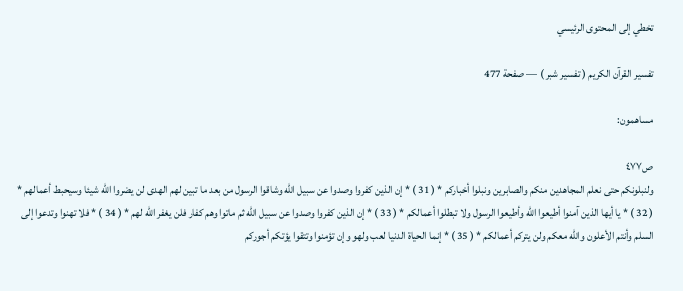تخطي إلى المحتوى الرئيسي

تفسير القرآن الكريم ( تفسير شبر ) — صفحة 477

مساهمون:

ص٤٧٧
ولنبلونكم حتى نعلم المجاهدين منكم والصابرين ونبلوا أخباركم * ( 31 ) * إن الذين كفروا وصدوا عن سبيل الله وشاقوا الرسول من بعد ما تبين لهم الهدى لن يضروا الله شيئا وسيحبط أعمالهم * ( 32 ) * يا أيها الذين آمنوا أطيعوا الله وأطيعوا الرسول ولا تبطلوا أعمالكم * ( 33 ) * إن الذين كفروا وصدوا عن سبيل الله ثم ماتوا وهم كفار فلن يغفر الله لهم * ( 34 ) * فلا تهنوا وتدعوا إلى السلم وأنتم الأعلون والله معكم ولن يتركم أعمالكم * ( 35 ) * إنما الحياة الدنيا لعب ولهو وإن تؤمنوا وتتقوا يؤتكم أجوركم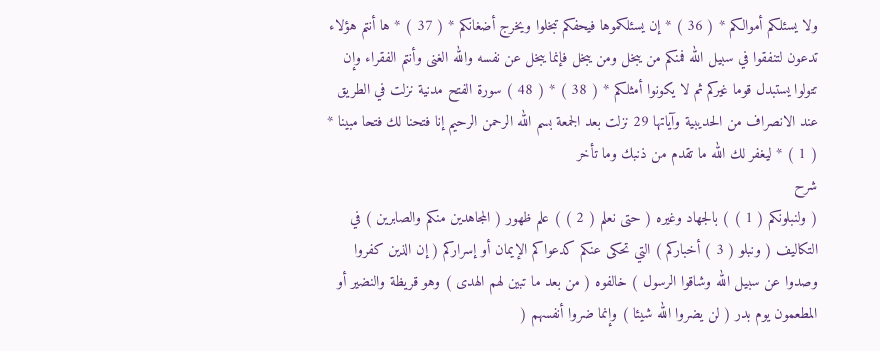ولا يسئلكم أموالكم * ( 36 ) * إن يسئلكموها فيحفكم تبخلوا ويخرج أضغانكم * ( 37 ) * ها أنتم هؤلاء تدعون لتنفقوا في سبيل الله فمنكم من يبخل ومن يبخل فإنما يبخل عن نفسه والله الغنى وأنتم الفقراء وإن تتولوا يستبدل قوما غيركم ثم لا يكونوا أمثلكم * ( 38 ) * ( 48 ) سورة الفتح مدنية نزلت في الطريق عند الانصراف من الحديبية وآياتها 29 نزلت بعد الجمعة بسم الله الرحمن الرحيم إنا فتحنا لك فتحا مبينا * ( 1 ) * ليغفر لك الله ما تقدم من ذنبك وما تأخر
شرح
( ولنبلونكم ( 1 ) ) بالجهاد وغيره ( حتى نعلم ( 2 ) ) علم ظهور ( المجاهدين منكم والصابرين ) في التكاليف ( ونبلو ( 3 ) أخباركم ) التي تحكى عنكم كدعواكم الإيمان أو إسراركم ( إن الذين كفروا وصدوا عن سبيل الله وشاقوا الرسول ) خالفوه ( من بعد ما تبين لهم الهدى ) وهو قريظة والنضير أو المطعمون يوم بدر ( لن يضروا الله شيئا ) وإنما ضروا أنفسهم (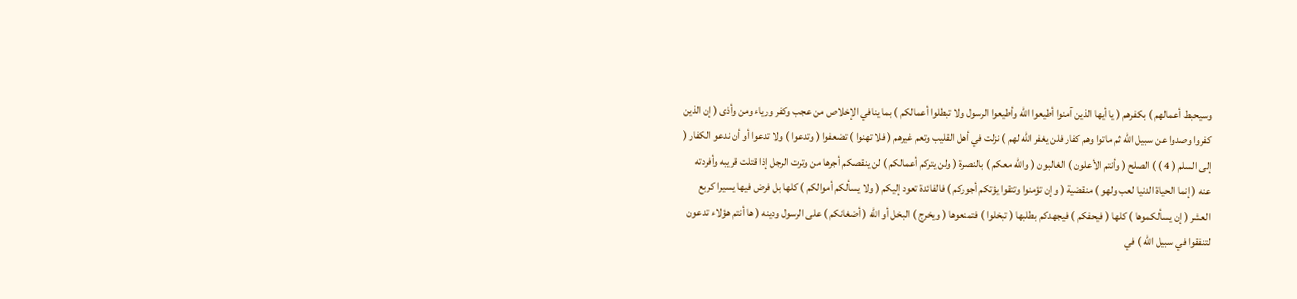وسيحبط أعمالهم ) بكفرهم ( يا أيها الذين آمنوا أطيعوا الله وأطيعوا الرسول ولا تبطلوا أعمالكم ) بما ينافي الإخلاص من عجب وكفر ورياء ومن وأذى ( إن الذين كفروا وصدوا عن سبيل الله ثم ماتوا وهم كفار فلن يغفر الله لهم ) نزلت في أهل القليب وتعم غيرهم ( فلا تهنوا ) تضعفوا ( وتدعوا ) ولا تدعوا أو أن ندعو الكفار ( إلى السلم ( 4 ) ) الصلح ( وأنتم الأعلون ) الغالبون ( والله معكم ) بالنصرة ( ولن يتركم أعمالكم ) لن ينقصكم أجرها من وترت الرجل إذا قتلت قريبه وأفردته عنه ( إنما الحياة الدنيا لعب ولهو ) منقضية ( وإن تؤمنوا وتتقوا يؤتكم أجوركم ) فالفائدة تعود إليكم ( ولا يسألكم أموالكم ) كلها بل فرض فيها يسيرا كربع العشر ( إن يسألكموها ) كلها ( فيحفكم ) فيجهدكم بطلبها ( تبخلوا ) فتمنعوها ( ويخرج ) البخل أو الله ( أضغانكم ) على الرسول ودينه ( ها أنتم هؤلاء تدعون لتنفقوا في سبيل الله ) في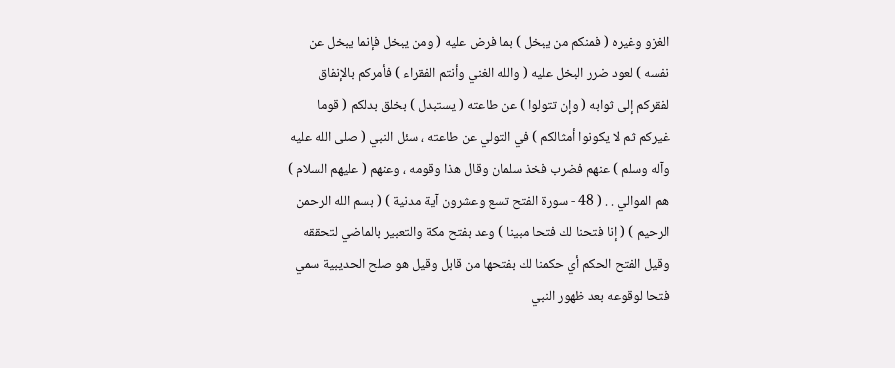الغزو وغيره ( فمنكم من يبخل ) بما فرض عليه ( ومن يبخل فإنما يبخل عن نفسه ) لعود ضرر البخل عليه ( والله الغني وأنتم الفقراء ) فأمركم بالإنفاق لفقركم إلى ثوابه ( وإن تتولوا ) عن طاعته ( يستبدل ) بخلق بدلكم ( قوما غيركم ثم لا يكونوا أمثالكم ) في التولي عن طاعته ، سئل النبي ( صلى الله عليه وآله وسلم ) عنهم فضرب فخذ سلمان وقال هذا وقومه ، وعنهم ( عليهم السلام ) هم الموالي . . ( 48 - سورة الفتح تسع وعشرون آية مدنية ) ( بسم الله الرحمن الرحيم ) ( إنا فتحنا لك فتحا مبينا ) وعد بفتح مكة والتعبير بالماضي لتحققه وقيل الفتح الحكم أي حكمنا لك بفتحها من قابل وقيل هو صلح الحديبية سمي فتحا لوقوعه بعد ظهور النبي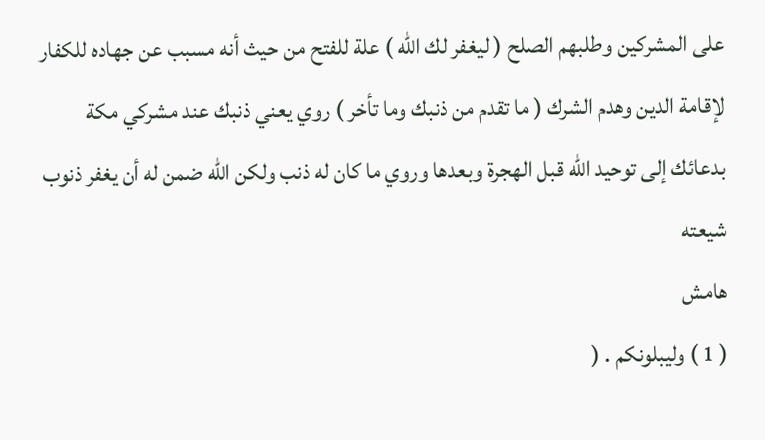على المشركين وطلبهم الصلح ( ليغفر لك الله ) علة للفتح من حيث أنه مسبب عن جهاده للكفار لإقامة الدين وهدم الشرك ( ما تقدم من ذنبك وما تأخر ) روي يعني ذنبك عند مشركي مكة بدعائك إلى توحيد الله قبل الهجرة وبعدها وروي ما كان له ذنب ولكن الله ضمن له أن يغفر ذنوب شيعته
هامش
( 1 ) وليبلونكم . (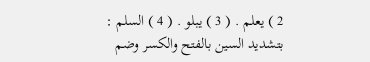2 ) يعلم . ( 3 ) يبلو . ( 4 ) السلم : بتشديد السين بالفتح والكسر وضم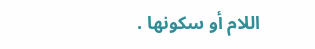اللام أو سكونها .